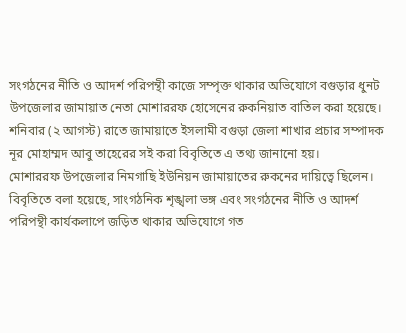সংগঠনের নীতি ও আদর্শ পরিপন্থী কাজে সম্পৃক্ত থাকার অভিযোগে বগুড়ার ধুনট উপজেলার জামায়াত নেতা মোশাররফ হোসেনের রুকনিয়াত বাতিল করা হয়েছে। শনিবার (২ আগস্ট) রাতে জামায়াতে ইসলামী বগুড়া জেলা শাখার প্রচার সম্পাদক নূর মোহাম্মদ আবু তাহেরের সই করা বিবৃতিতে এ তথ্য জানানো হয়।
মোশাররফ উপজেলার নিমগাছি ইউনিয়ন জামায়াতের রুকনের দায়িত্বে ছিলেন।
বিবৃতিতে বলা হয়েছে, সাংগঠনিক শৃঙ্খলা ভঙ্গ এবং সংগঠনের নীতি ও আদর্শ পরিপন্থী কার্যকলাপে জড়িত থাকার অভিযোগে গত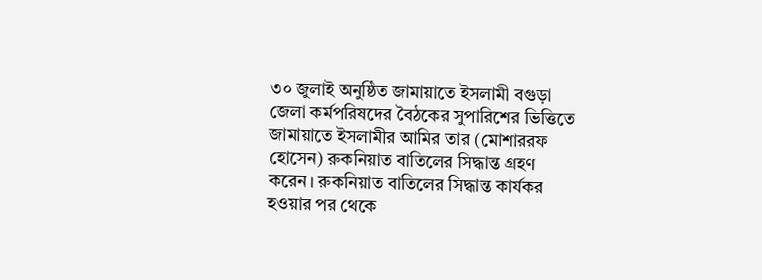৩০ জুলাই অনুষ্ঠিত জামায়াতে ইসলামী বগুড়া জেলা কর্মপরিষদের বৈঠকের সুপারিশের ভিত্তিতে জামায়াতে ইসলামীর আমির তার (মোশাররফ হোসেন) রুকনিয়াত বাতিলের সিদ্ধান্ত গ্রহণ করেন। রুকনিয়াত বাতিলের সিদ্ধান্ত কার্যকর হওয়ার পর থেকে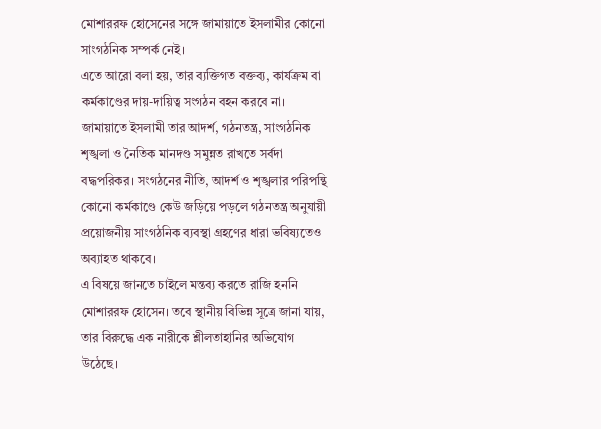মোশাররফ হোসেনের সঙ্গে জামায়াতে ইসলামীর কোনো সাংগঠনিক সম্পর্ক নেই।
এতে আরো বলা হয়, তার ব্যক্তিগত বক্তব্য, কার্যক্রম বা কর্মকাণ্ডের দায়-দায়িত্ব সংগঠন বহন করবে না।
জামায়াতে ইসলামী তার আদর্শ, গঠনতন্ত্র, সাংগঠনিক শৃঙ্খলা ও নৈতিক মানদণ্ড সমুন্নত রাখতে সর্বদা বদ্ধপরিকর। সংগঠনের নীতি, আদর্শ ও শৃঙ্খলার পরিপন্থি কোনো কর্মকাণ্ডে কেউ জড়িয়ে পড়লে গঠনতন্ত্র অনুযায়ী প্রয়োজনীয় সাংগঠনিক ব্যবস্থা গ্রহণের ধারা ভবিষ্যতেও অব্যাহত থাকবে।
এ বিষয়ে জানতে চাইলে মন্তব্য করতে রাজি হননি মোশাররফ হোসেন। তবে স্থানীয় বিভিন্ন সূত্রে জানা যায়, তার বিরুদ্ধে এক নারীকে শ্লীলতাহানির অভিযোগ উঠেছে।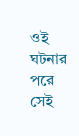ওই ঘটনার পরে সেই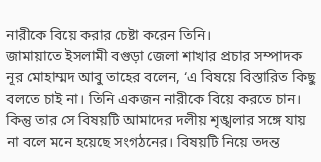নারীকে বিয়ে করার চেষ্টা করেন তিনি।
জামায়াতে ইসলামী বগুড়া জেলা শাখার প্রচার সম্পাদক নূর মোহাম্মদ আবু তাহের বলেন, ‘এ বিষয়ে বিস্তারিত কিছু বলতে চাই না। তিনি একজন নারীকে বিয়ে করতে চান। কিন্তু তার সে বিষয়টি আমাদের দলীয় শৃঙ্খলার সঙ্গে যায় না বলে মনে হয়েছে সংগঠনের। বিষয়টি নিয়ে তদন্ত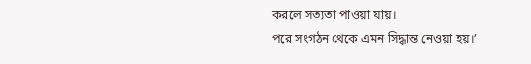করলে সত্যতা পাওয়া যায়।
পরে সংগঠন থেকে এমন সিদ্ধান্ত নেওয়া হয়।’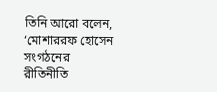তিনি আরো বলেন, ‘মোশাররফ হোসেন সংগঠনের রীতিনীতি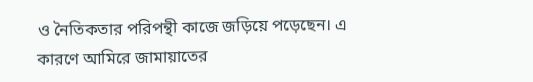ও নৈতিকতার পরিপন্থী কাজে জড়িয়ে পড়েছেন। এ কারণে আমিরে জামায়াতের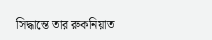সিদ্ধান্তে তার রুকনিয়াত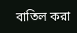বাতিল করা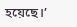হয়েছে।’